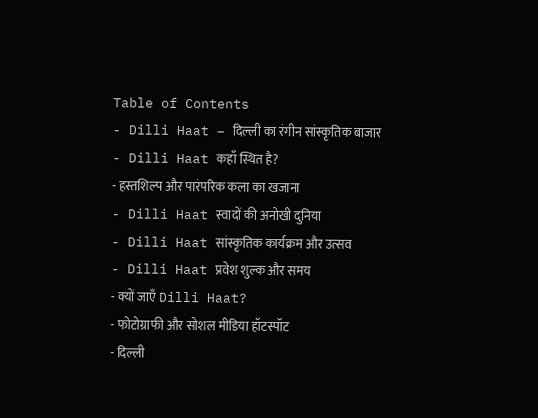Table of Contents
- Dilli Haat – दिल्ली का रंगीन सांस्कृतिक बाजार
- Dilli Haat कहाँ स्थित है?
- हस्तशिल्प और पारंपरिक कला का खजाना
- Dilli Haat स्वादों की अनोखी दुनिया
- Dilli Haat सांस्कृतिक कार्यक्रम और उत्सव
- Dilli Haat प्रवेश शुल्क और समय
- क्यों जाएँ Dilli Haat?
- फोटोग्राफी और सोशल मीडिया हॉटस्पॉट
- दिल्ली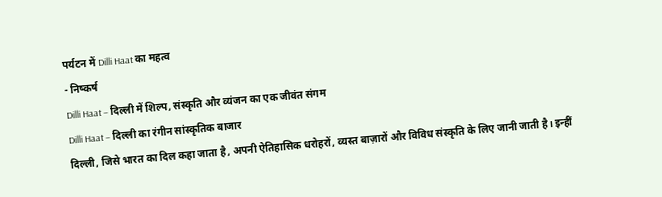पर्यटन में Dilli Haat का महत्व
- निष्कर्ष
Dilli Haat – दिल्ली में शिल्प, संस्कृति और व्यंजन का एक जीवंत संगम
Dilli Haat – दिल्ली का रंगीन सांस्कृतिक बाजार
दिल्ली, जिसे भारत का दिल कहा जाता है, अपनी ऐतिहासिक धरोहरों, व्यस्त बाज़ारों और विविध संस्कृति के लिए जानी जाती है। इन्हीं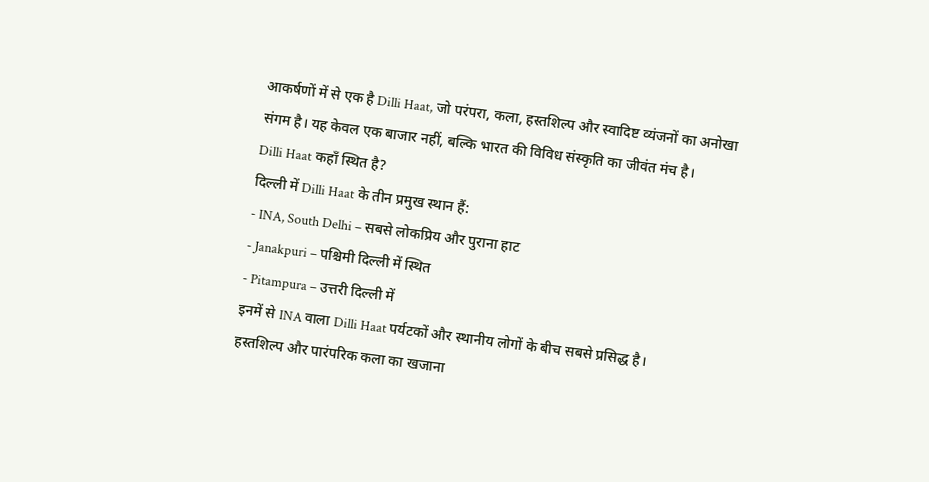आकर्षणों में से एक है Dilli Haat, जो परंपरा, कला, हस्तशिल्प और स्वादिष्ट व्यंजनों का अनोखा संगम है। यह केवल एक बाजार नहीं, बल्कि भारत की विविध संस्कृति का जीवंत मंच है।
Dilli Haat कहाँ स्थित है?
दिल्ली में Dilli Haat के तीन प्रमुख स्थान हैं:
- INA, South Delhi – सबसे लोकप्रिय और पुराना हाट
- Janakpuri – पश्चिमी दिल्ली में स्थित
- Pitampura – उत्तरी दिल्ली में
इनमें से INA वाला Dilli Haat पर्यटकों और स्थानीय लोगों के बीच सबसे प्रसिद्ध है।
हस्तशिल्प और पारंपरिक कला का खजाना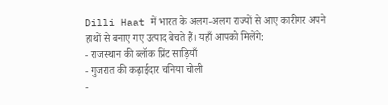Dilli Haat में भारत के अलग-अलग राज्यों से आए कारीगर अपने हाथों से बनाए गए उत्पाद बेचते हैं। यहाँ आपको मिलेंगे:
- राजस्थान की ब्लॉक प्रिंट साड़ियाँ
- गुजरात की कढ़ाईदार चनिया चोली
-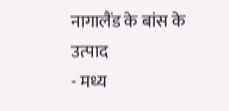नागालैंड के बांस के उत्पाद
- मध्य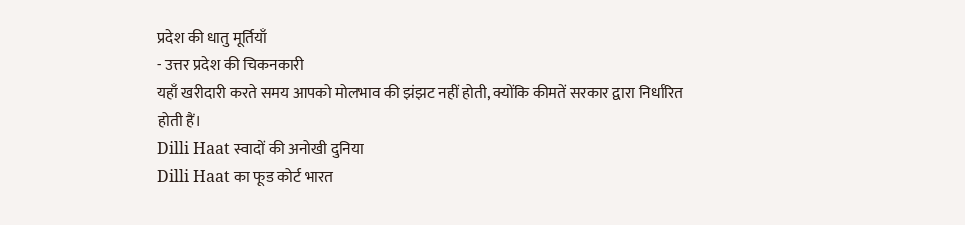प्रदेश की धातु मूर्तियाँ
- उत्तर प्रदेश की चिकनकारी
यहाँ खरीदारी करते समय आपको मोलभाव की झंझट नहीं होती, क्योंकि कीमतें सरकार द्वारा निर्धारित होती हैं।
Dilli Haat स्वादों की अनोखी दुनिया
Dilli Haat का फूड कोर्ट भारत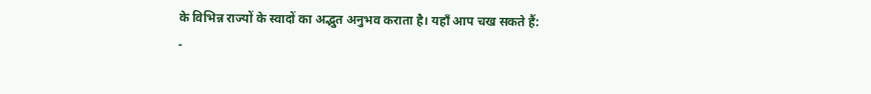के विभिन्न राज्यों के स्वादों का अद्भुत अनुभव कराता है। यहाँ आप चख सकते हैं:
-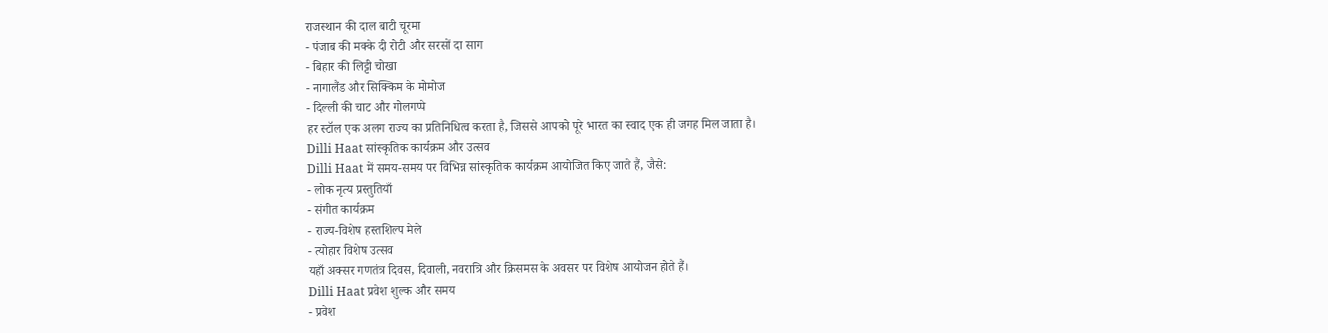राजस्थान की दाल बाटी चूरमा
- पंजाब की मक्के दी रोटी और सरसों दा साग
- बिहार की लिट्टी चोखा
- नागालैंड और सिक्किम के मोमोज
- दिल्ली की चाट और गोलगप्पे
हर स्टॉल एक अलग राज्य का प्रतिनिधित्व करता है, जिससे आपको पूरे भारत का स्वाद एक ही जगह मिल जाता है।
Dilli Haat सांस्कृतिक कार्यक्रम और उत्सव
Dilli Haat में समय-समय पर विभिन्न सांस्कृतिक कार्यक्रम आयोजित किए जाते हैं, जैसे:
- लोक नृत्य प्रस्तुतियाँ
- संगीत कार्यक्रम
- राज्य-विशेष हस्तशिल्प मेले
- त्योहार विशेष उत्सव
यहाँ अक्सर गणतंत्र दिवस, दिवाली, नवरात्रि और क्रिसमस के अवसर पर विशेष आयोजन होते हैं।
Dilli Haat प्रवेश शुल्क और समय
- प्रवेश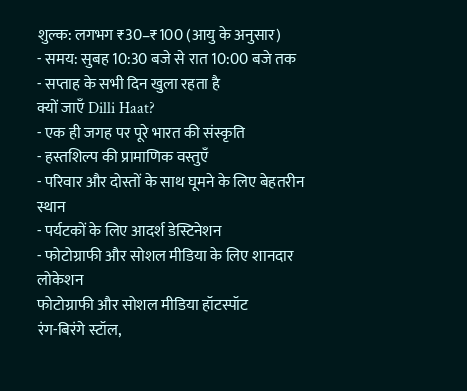शुल्क: लगभग ₹30–₹100 (आयु के अनुसार)
- समय: सुबह 10:30 बजे से रात 10:00 बजे तक
- सप्ताह के सभी दिन खुला रहता है
क्यों जाएँ Dilli Haat?
- एक ही जगह पर पूरे भारत की संस्कृति
- हस्तशिल्प की प्रामाणिक वस्तुएँ
- परिवार और दोस्तों के साथ घूमने के लिए बेहतरीन स्थान
- पर्यटकों के लिए आदर्श डेस्टिनेशन
- फोटोग्राफी और सोशल मीडिया के लिए शानदार लोकेशन
फोटोग्राफी और सोशल मीडिया हॉटस्पॉट
रंग-बिरंगे स्टॉल,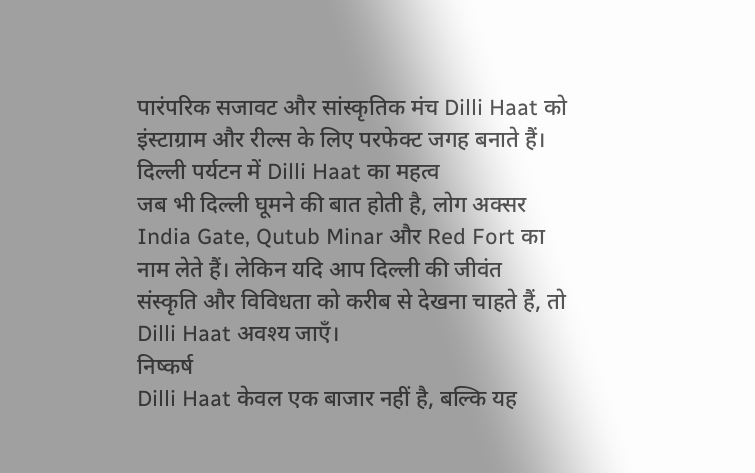पारंपरिक सजावट और सांस्कृतिक मंच Dilli Haat को इंस्टाग्राम और रील्स के लिए परफेक्ट जगह बनाते हैं।
दिल्ली पर्यटन में Dilli Haat का महत्व
जब भी दिल्ली घूमने की बात होती है, लोग अक्सर India Gate, Qutub Minar और Red Fort का नाम लेते हैं। लेकिन यदि आप दिल्ली की जीवंत संस्कृति और विविधता को करीब से देखना चाहते हैं, तो Dilli Haat अवश्य जाएँ।
निष्कर्ष
Dilli Haat केवल एक बाजार नहीं है, बल्कि यह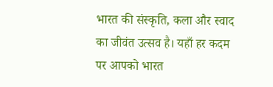भारत की संस्कृति, कला और स्वाद का जीवंत उत्सव है। यहाँ हर कदम पर आपको भारत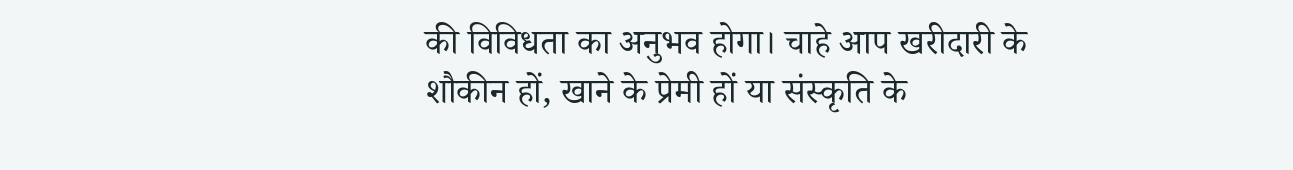की विविधता का अनुभव होगा। चाहे आप खरीदारी के शौकीन हों, खाने के प्रेमी हों या संस्कृति के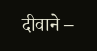दीवाने –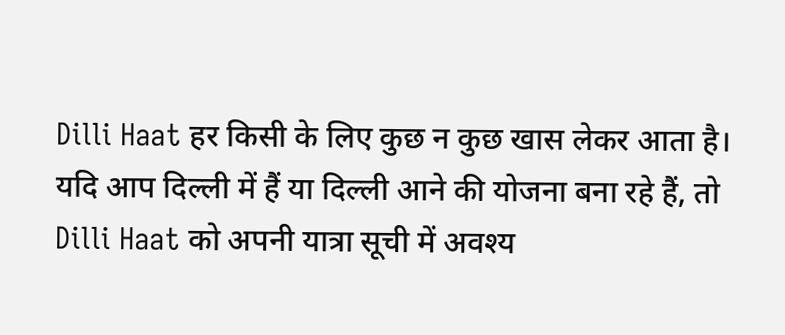Dilli Haat हर किसी के लिए कुछ न कुछ खास लेकर आता है।
यदि आप दिल्ली में हैं या दिल्ली आने की योजना बना रहे हैं, तो Dilli Haat को अपनी यात्रा सूची में अवश्य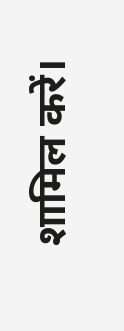शामिल करें।